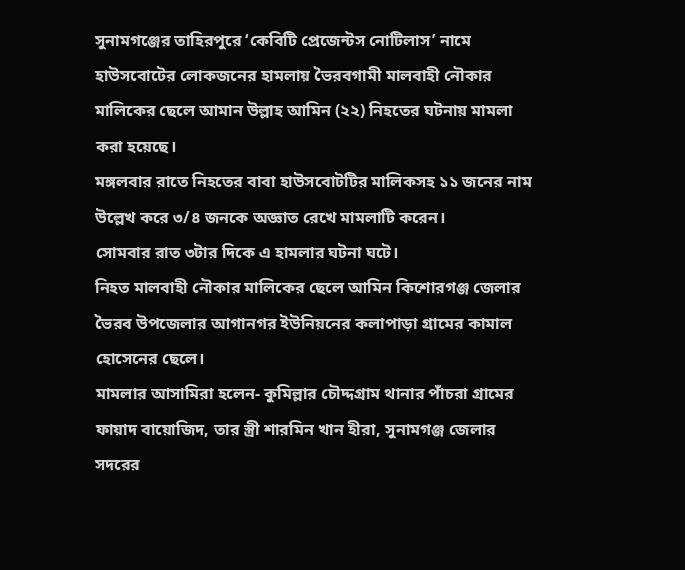সুনামগঞ্জের তাহিরপুরে ‘কেবিটি প্রেজেন্টস নোটিলাস’ নামে হাউসবোটের লোকজনের হামলায় ভৈরবগামী মালবাহী নৌকার মালিকের ছেলে আমান উল্লাহ আমিন (২২) নিহতের ঘটনায় মামলা করা হয়েছে।
মঙ্গলবার রাতে নিহতের বাবা হাউসবোটটির মালিকসহ ১১ জনের নাম উল্লেখ করে ৩/৪ জনকে অজ্ঞাত রেখে মামলাটি করেন।
সোমবার রাত ৩টার দিকে এ হামলার ঘটনা ঘটে।
নিহত মালবাহী নৌকার মালিকের ছেলে আমিন কিশোরগঞ্জ জেলার ভৈরব উপজেলার আগানগর ইউনিয়নের কলাপাড়া গ্রামের কামাল হোসেনের ছেলে।
মামলার আসামিরা হলেন- কুমিল্লার চৌদ্দগ্রাম থানার পাঁচরা গ্রামের ফায়াদ বায়োজিদ, তার স্ত্রী শারমিন খান হীরা, সুনামগঞ্জ জেলার সদরের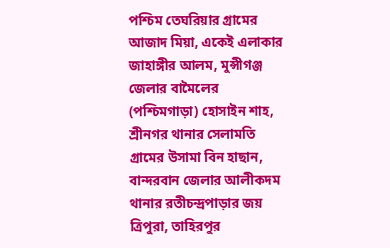পশ্চিম তেঘরিয়ার গ্রামের আজাদ মিয়া, একেই এলাকার জাহাঙ্গীর আলম, মুন্সীগঞ্জ জেলার বামৈলের (পশ্চিমগাড়া) হোসাইন শাহ, শ্রীনগর থানার সেলামতি গ্রামের উসামা বিন হাছান, বান্দরবান জেলার আলীকদম থানার রতীচন্দ্রপাড়ার জয় ত্রিপুরা, তাহিরপুর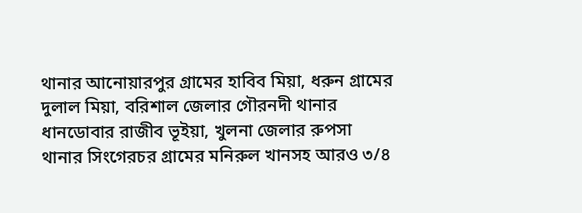থানার আনোয়ারপুর গ্রামের হাবিব মিয়া, ধরুন গ্রামের দুলাল মিয়া, বরিশাল জেলার গৌরনদী থানার ধানডোবার রাজীব ভূইয়া, খুলনা জেলার রুপসা থানার সিংগেরচর গ্রামের মনিরুল খানসহ আরও ৩/৪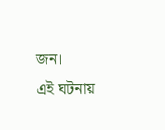জন।
এই ঘটনায়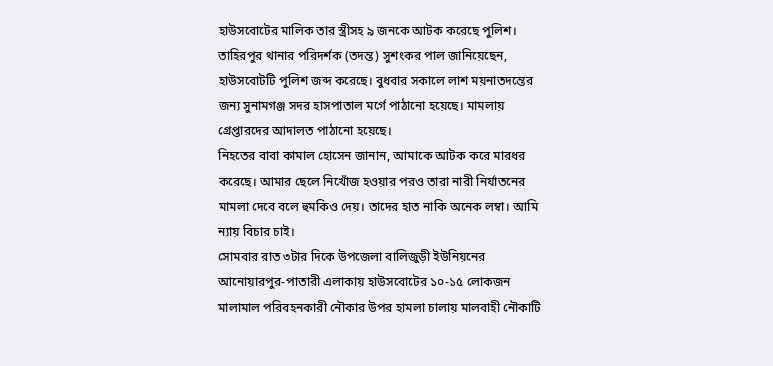হাউসবোটের মালিক তার স্ত্রীসহ ৯ জনকে আটক করেছে পুলিশ।
তাহিরপুর থানার পরিদর্শক (তদন্ত) সুশংকর পাল জানিয়েছেন, হাউসবোটটি পুলিশ জব্দ করেছে। বুধবার সকালে লাশ ময়নাতদন্তের জন্য সুনামগঞ্জ সদর হাসপাতাল মর্গে পাঠানো হয়েছে। মামলায় গ্রেপ্তারদের আদালত পাঠানো হয়েছে।
নিহতের বাবা কামাল হোসেন জানান, আমাকে আটক করে মারধর করেছে। আমার ছেলে নিখোঁজ হওয়ার পরও তারা নারী নির্যাতনের মামলা দেবে বলে হুমকিও দেয়। তাদের হাত নাকি অনেক লম্বা। আমি ন্যায় বিচার চাই।
সোমবার রাত ৩টার দিকে উপজেলা বালিজুড়ী ইউনিয়নের আনোয়ারপুর-পাতারী এলাকায় হাউসবোটের ১০-১৫ লোকজন মালামাল পরিবহনকারী নৌকার উপর হামলা চালায় মালবাহী নৌকাটি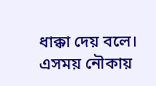ধাক্কা দেয় বলে। এসময় নৌকায়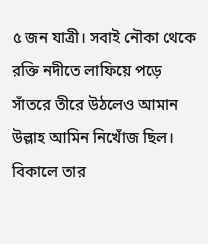৫ জন যাত্রী। সবাই নৌকা থেকে রক্তি নদীতে লাফিয়ে পড়ে সাঁতরে তীরে উঠলেও আমান উল্লাহ আমিন নিখোঁজ ছিল। বিকালে তার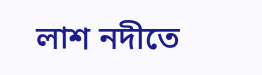লাশ নদীতে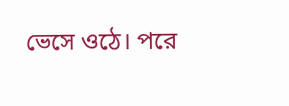ভেসে ওঠে। পরে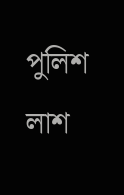পুলিশ লাশ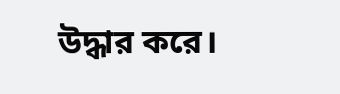উদ্ধার করে।